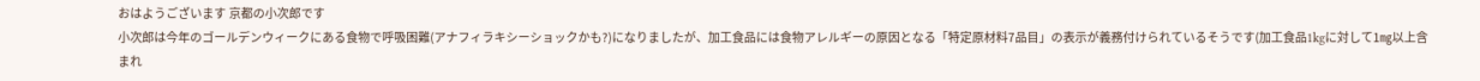おはようございます 京都の小次郎です
小次郎は今年のゴールデンウィークにある食物で呼吸困難(アナフィラキシーショックかも?)になりましたが、加工食品には食物アレルギーの原因となる「特定原材料7品目」の表示が義務付けられているそうです(加工食品1kgに対して1㎎以上含まれ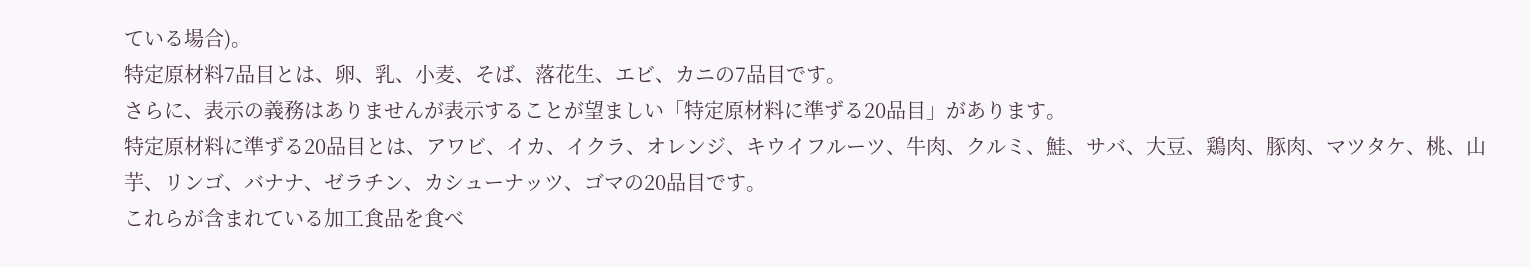ている場合)。
特定原材料7品目とは、卵、乳、小麦、そば、落花生、エビ、カニの7品目です。
さらに、表示の義務はありませんが表示することが望ましい「特定原材料に準ずる20品目」があります。
特定原材料に準ずる20品目とは、アワビ、イカ、イクラ、オレンジ、キウイフルーツ、牛肉、クルミ、鮭、サバ、大豆、鶏肉、豚肉、マツタケ、桃、山芋、リンゴ、バナナ、ゼラチン、カシューナッツ、ゴマの20品目です。
これらが含まれている加工食品を食べ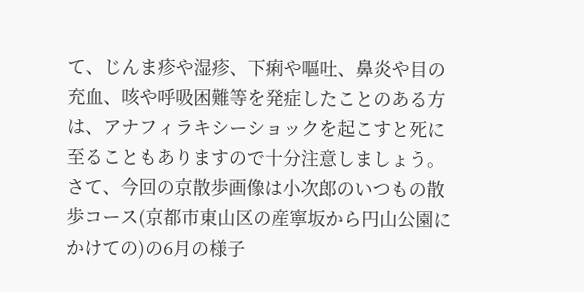て、じんま疹や湿疹、下痢や嘔吐、鼻炎や目の充血、咳や呼吸困難等を発症したことのある方は、アナフィラキシーショックを起こすと死に至ることもありますので十分注意しましょう。
さて、今回の京散歩画像は小次郎のいつもの散歩コース(京都市東山区の産寧坂から円山公園にかけての)の6月の様子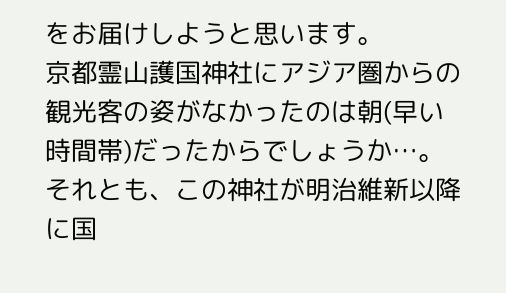をお届けしようと思います。
京都霊山護国神社にアジア圏からの観光客の姿がなかったのは朝(早い時間帯)だったからでしょうか…。
それとも、この神社が明治維新以降に国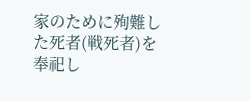家のために殉難した死者(戦死者)を奉祀し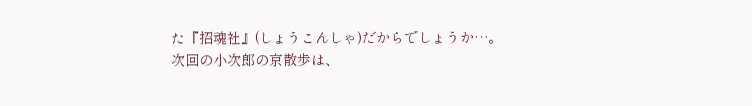た『招魂社』(しょうこんしゃ)だからでしょうか…。
次回の小次郎の京散歩は、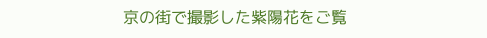京の街で撮影した紫陽花をご覧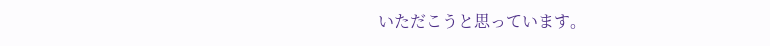いただこうと思っています。